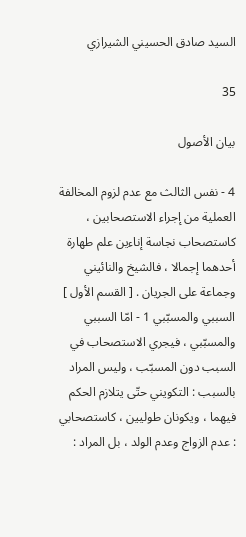السيد صادق الحسيني الشيرازي

35

بيان الأصول

4 - نفس الثالث مع عدم لزوم المخالفة العملية من إجراء الاستصحابين ، كاستصحاب نجاسة إناءين علم طهارة أحدهما إجمالا ، فالشيخ والنائيني وجماعة على الجريان . [ القسم الأول ] السببي والمسبّبي 1 - امّا السببي والمسبّبي ، فيجري الاستصحاب في السبب دون المسبّب ، وليس المراد بالسبب : التكويني حتّى يتلازم الحكم فيهما ، ويكونان طوليين ، كاستصحابي : عدم الزواج وعدم الولد ، بل المراد :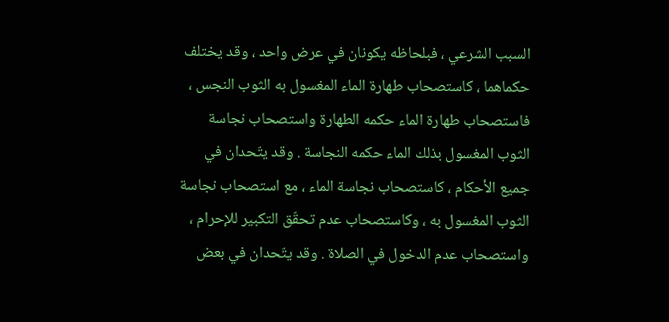السبب الشرعي ، فبلحاظه يكونان في عرض واحد ، وقد يختلف حكماهما ، كاستصحاب طهارة الماء المغسول به الثوب النجس ، فاستصحاب طهارة الماء حكمه الطهارة واستصحاب نجاسة الثوب المغسول بذلك الماء حكمه النجاسة . وقد يتّحدان في جميع الأحكام ، كاستصحاب نجاسة الماء ، مع استصحاب نجاسة الثوب المغسول به ، وكاستصحاب عدم تحقّق التكبير للإحرام ، واستصحاب عدم الدخول في الصلاة . وقد يتّحدان في بعض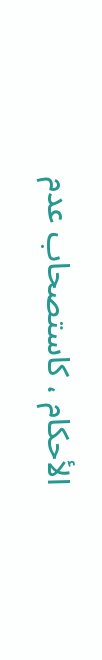الأحكام ، كاستصحاب عدم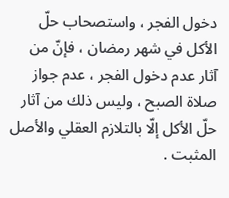دخول الفجر ، واستصحاب حلّ الأكل في شهر رمضان ، فإنّ من آثار عدم دخول الفجر ، عدم جواز صلاة الصبح ، وليس ذلك من آثار حلّ الأكل إلّا بالتلازم العقلي والأصل المثبت .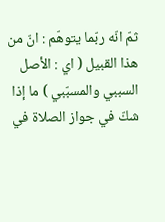ثمّ انّه ربّما يتوهّم : انّ من هذا القبيل ( اي : الأصل السببي والمسبّبي ) ما إذا شكّ في جواز الصلاة في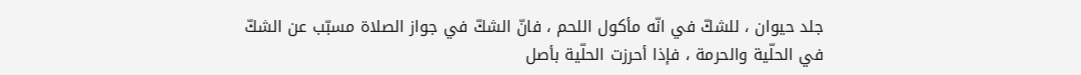جلد حيوان ، للشكّ في انّه مأكول اللحم ، فانّ الشكّ في جواز الصلاة مسبّب عن الشكّ في الحلّية والحرمة ، فإذا أحرزت الحلّية بأصل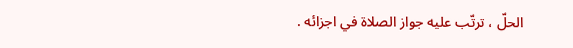الحلّ ، ترتّب عليه جواز الصلاة في اجزائه .